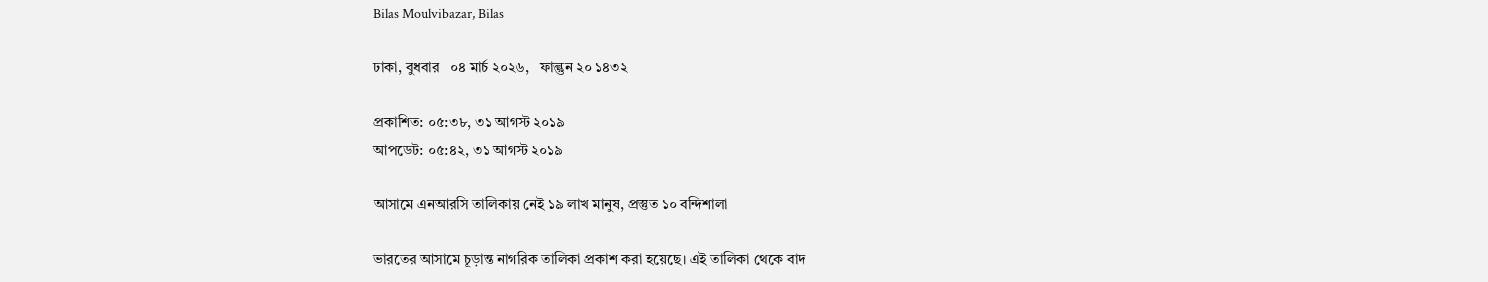Bilas Moulvibazar, Bilas

ঢাকা, বুধবার   ০৪ মার্চ ২০২৬,   ফাল্গুন ২০ ১৪৩২

প্রকাশিত: ০৫:৩৮, ৩১ আগস্ট ২০১৯
আপডেট: ০৫:৪২, ৩১ আগস্ট ২০১৯

আসামে এনআরসি তালিকায় নেই ১৯ লাখ মানুষ, প্রস্তুত ১০ বন্দিশালা

ভারতের আসামে চূড়ান্ত নাগরিক তালিকা প্রকাশ করা হয়েছে। এই তালিকা থেকে বাদ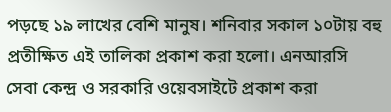পড়ছে ১৯ লাখের বেশি মানুষ। শনিবার সকাল ১০টায় বহু প্রতীক্ষিত এই তালিকা প্রকাশ করা হলো। এনআরসি সেবা কেন্দ্র ও সরকারি ওয়েবসাইটে প্রকাশ করা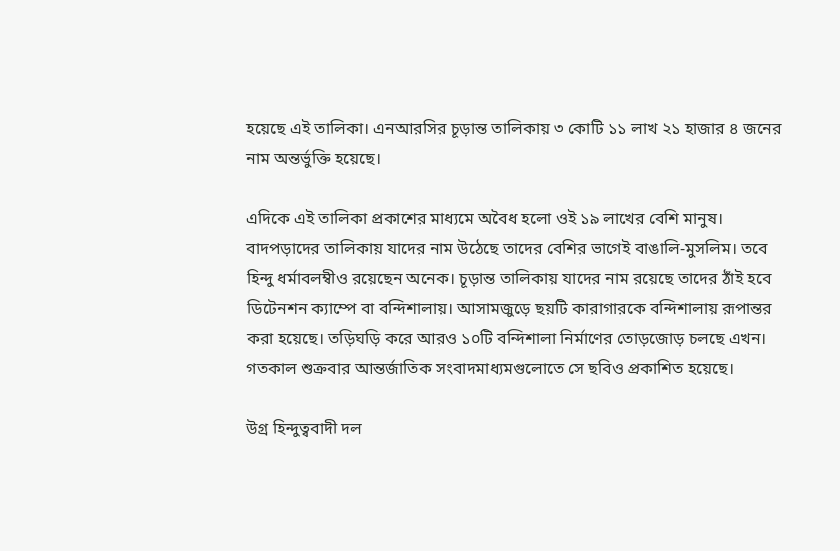হয়েছে এই তালিকা। এনআরসির চূড়ান্ত তালিকায় ৩ কোটি ১১ লাখ ২১ হাজার ৪ জনের নাম অন্তর্ভুক্তি হয়েছে।

এদিকে এই তালিকা প্রকাশের মাধ্যমে অবৈধ হলো ওই ১৯ লাখের বেশি মানুষ। বাদপড়াদের তালিকায় যাদের নাম উঠেছে তাদের বেশির ভাগেই বাঙালি-মুসলিম। তবে হিন্দু ধর্মাবলম্বীও রয়েছেন অনেক। চূড়ান্ত তালিকায় যাদের নাম রয়েছে তাদের ঠাঁই হবে ডিটেনশন ক্যাম্পে বা বন্দিশালায়। আসামজুড়ে ছয়টি কারাগারকে বন্দিশালায় রূপান্তর করা হয়েছে। তড়িঘড়ি করে আরও ১০টি বন্দিশালা নির্মাণের তোড়জোড় চলছে এখন। গতকাল শুক্রবার আন্তর্জাতিক সংবাদমাধ্যমগুলোতে সে ছবিও প্রকাশিত হয়েছে।

উগ্র হিন্দুত্ববাদী দল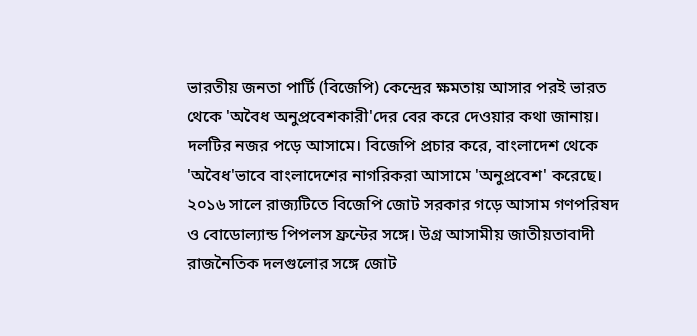ভারতীয় জনতা পার্টি (বিজেপি) কেন্দ্রের ক্ষমতায় আসার পরই ভারত থেকে 'অবৈধ অনুপ্রবেশকারী'দের বের করে দেওয়ার কথা জানায়। দলটির নজর পড়ে আসামে। বিজেপি প্রচার করে, বাংলাদেশ থেকে 'অবৈধ'ভাবে বাংলাদেশের নাগরিকরা আসামে 'অনুপ্রবেশ' করেছে। ২০১৬ সালে রাজ্যটিতে বিজেপি জোট সরকার গড়ে আসাম গণপরিষদ ও বোডোল্যান্ড পিপলস ফ্রন্টের সঙ্গে। উগ্র আসামীয় জাতীয়তাবাদী রাজনৈতিক দলগুলোর সঙ্গে জোট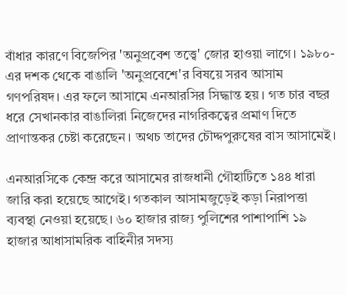বাঁধার কারণে বিজেপির 'অনুপ্রবেশ তত্ত্বে' জোর হাওয়া লাগে। ১৯৮০-এর দশক থেকে বাঙালি 'অনুপ্রবেশে'র বিষয়ে সরব আসাম গণপরিষদ। এর ফলে আসামে এনআরসির সিদ্ধান্ত হয়। গত চার বছর ধরে সেখানকার বাঙালিরা নিজেদের নাগরিকত্বের প্রমাণ দিতে প্রাণান্তকর চেষ্টা করেছেন। অথচ তাদের চৌদ্দপুরুষের বাস আসামেই।

এনআরসিকে কেন্দ্র করে আসামের রাজধানী গৌহাটিতে ১৪৪ ধারা জারি করা হয়েছে আগেই। গতকাল আসামজুড়েই কড়া নিরাপত্তা ব্যবস্থা নেওয়া হয়েছে। ৬০ হাজার রাজ্য পুলিশের পাশাপাশি ১৯ হাজার আধাসামরিক বাহিনীর সদস্য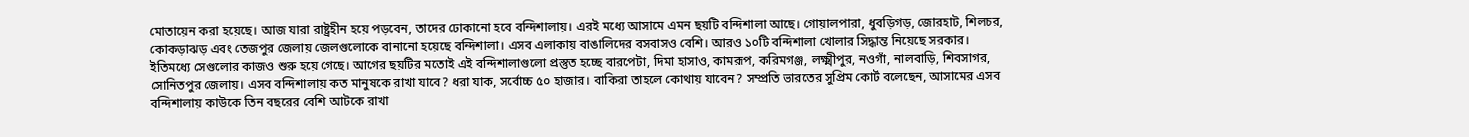মোতায়েন করা হয়েছে। আজ যারা রাষ্ট্রহীন হয়ে পড়বেন, তাদের ঢোকানো হবে বন্দিশালায়। এরই মধ্যে আসামে এমন ছয়টি বন্দিশালা আছে। গোয়ালপারা, ধুবড়িগড়, জোরহাট, শিলচর, কোকড়াঝড় এবং তেজপুর জেলায় জেলগুলোকে বানানো হয়েছে বন্দিশালা। এসব এলাকায় বাঙালিদের বসবাসও বেশি। আরও ১০টি বন্দিশালা খোলার সিদ্ধান্ত নিয়েছে সরকার। ইতিমধ্যে সেগুলোর কাজও শুরু হয়ে গেছে। আগের ছয়টির মতোই এই বন্দিশালাগুলো প্রস্তুত হচ্ছে বারপেটা, দিমা হাসাও, কামরূপ, করিমগঞ্জ, লক্ষ্মীপুর, নওগাঁ, নালবাড়ি, শিবসাগর, সোনিতপুর জেলায়। এসব বন্দিশালায় কত মানুষকে রাখা যাবে? ধরা যাক, সর্বোচ্চ ৫০ হাজার। বাকিরা তাহলে কোথায় যাবেন? সম্প্রতি ভারতের সুপ্রিম কোর্ট বলেছেন, আসামের এসব বন্দিশালায় কাউকে তিন বছরের বেশি আটকে রাখা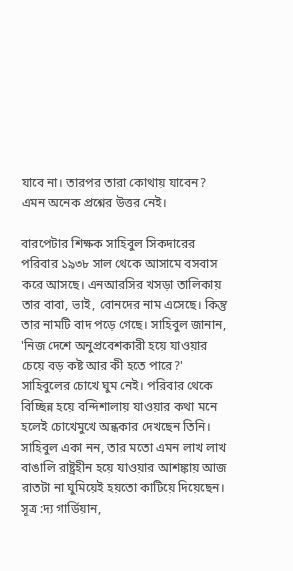যাবে না। তারপর তারা কোথায় যাবেন? এমন অনেক প্রশ্নের উত্তর নেই।

বারপেটার শিক্ষক সাহিবুল সিকদারের পরিবার ১৯৩৮ সাল থেকে আসামে বসবাস করে আসছে। এনআরসির খসড়া তালিকায় তার বাবা, ভাই, বোনদের নাম এসেছে। কিন্তু তার নামটি বাদ পড়ে গেছে। সাহিবুল জানান, 'নিজ দেশে অনুপ্রবেশকারী হয়ে যাওয়ার চেয়ে বড় কষ্ট আর কী হতে পারে?' সাহিবুলের চোখে ঘুম নেই। পরিবার থেকে বিচ্ছিন্ন হয়ে বন্দিশালায় যাওয়ার কথা মনে হলেই চোখেমুখে অন্ধকার দেখছেন তিনি। সাহিবুল একা নন, তার মতো এমন লাখ লাখ বাঙালি রাষ্ট্রহীন হয়ে যাওয়ার আশঙ্কায় আজ রাতটা না ঘুমিয়েই হয়তো কাটিয়ে দিয়েছেন। সূত্র :দ্য গার্ডিয়ান,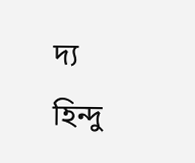দ্য হিন্দু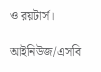ও রয়টার্স।

আইনিউজ/এসবি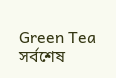Green Tea
সর্বশেষ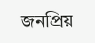জনপ্রিয়